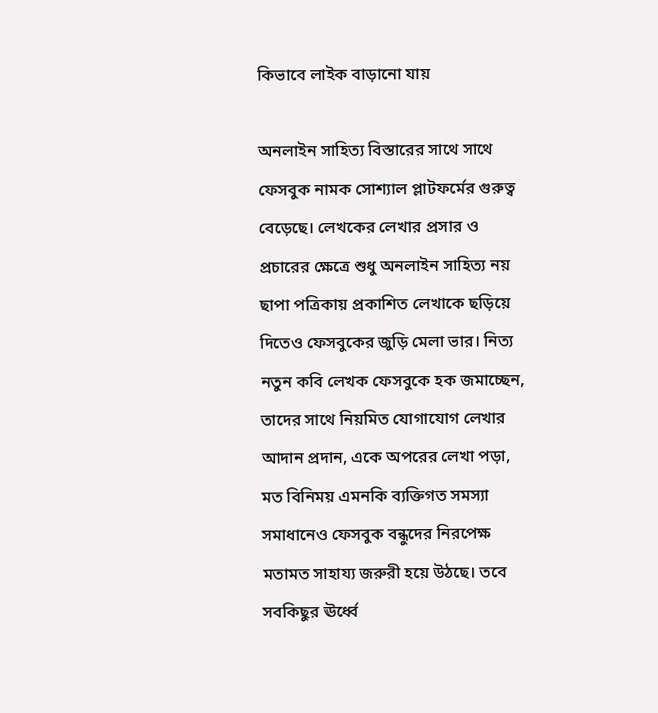কিভাবে লাইক বাড়ানো যায়

অনলাইন সাহিত্য বিস্তারের সাথে সাথে ফেসবুক নামক সোশ্যাল প্লাটফর্মের গুরুত্ব বেড়েছে। লেখকের লেখার প্রসার ও প্রচারের ক্ষেত্রে শুধু অনলাইন সাহিত্য নয় ছাপা পত্রিকায় প্রকাশিত লেখাকে ছড়িয়ে দিতেও ফেসবুকের জুড়ি মেলা ভার। নিত্য নতুন কবি লেখক ফেসবুকে হক জমাচ্ছেন, তাদের সাথে নিয়মিত যোগাযোগ লেখার আদান প্রদান, একে অপরের লেখা পড়া, মত বিনিময় এমনকি ব্যক্তিগত সমস্যা সমাধানেও ফেসবুক বন্ধুদের নিরপেক্ষ মতামত সাহায্য জরুরী হয়ে উঠছে। তবে সবকিছুর ঊর্ধ্বে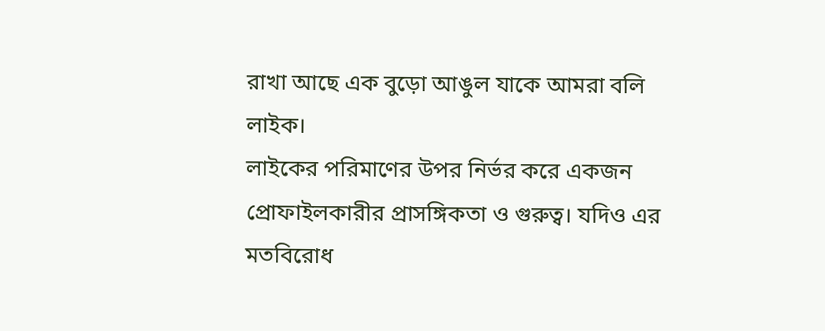রাখা আছে এক বুড়ো আঙুল যাকে আমরা বলি লাইক।
লাইকের পরিমাণের উপর নির্ভর করে একজন প্রোফাইলকারীর প্রাসঙ্গিকতা ও গুরুত্ব। যদিও এর মতবিরোধ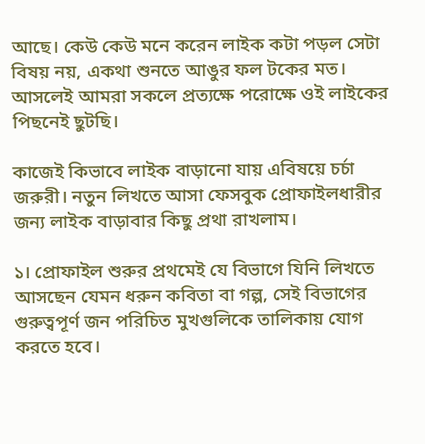আছে। কেউ কেউ মনে করেন লাইক কটা পড়ল সেটা বিষয় নয়, একথা শুনতে আঙুর ফল টকের মত। আসলেই আমরা সকলে প্রত্যক্ষে পরোক্ষে ওই লাইকের পিছনেই ছুটছি।

কাজেই কিভাবে লাইক বাড়ানো যায় এবিষয়ে চর্চা জরুরী। নতুন লিখতে আসা ফেসবুক প্রোফাইলধারীর জন্য লাইক বাড়াবার কিছু প্রথা রাখলাম।

১। প্রোফাইল শুরুর প্রথমেই যে বিভাগে যিনি লিখতে আসছেন যেমন ধরুন কবিতা বা গল্প, সেই বিভাগের গুরুত্বপূর্ণ জন পরিচিত মুখগুলিকে তালিকায় যোগ করতে হবে।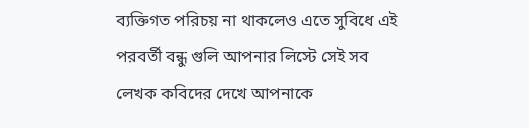ব্যক্তিগত পরিচয় না থাকলেও এতে সুবিধে এই পরবর্তী বন্ধু গুলি আপনার লিস্টে সেই সব লেখক কবিদের দেখে আপনাকে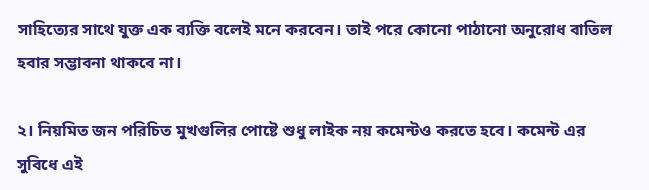সাহিত্যের সাথে যুক্ত এক ব্যক্তি বলেই মনে করবেন। তাই পরে কোনো পাঠানো অনুরোধ বাতিল হবার সম্ভাবনা থাকবে না।

২। নিয়মিত জন পরিচিত মুখগুলির পোষ্টে শুধু লাইক নয় কমেন্টও করতে হবে। কমেন্ট এর সুবিধে এই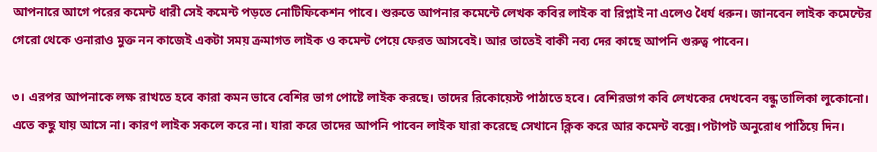আপনারে আগে পরের কমেন্ট ধারী সেই কমেন্ট পড়তে নোটিফিকেশন পাবে। শুরুতে আপনার কমেন্টে লেখক কবির লাইক বা রিপ্লাই না এলেও ধৈর্য ধরুন। জানবেন লাইক কমেন্টের গেরো থেকে ওনারাও মুক্ত নন কাজেই একটা সময় ক্রমাগত লাইক ও কমেন্ট পেয়ে ফেরত আসবেই। আর তাতেই বাকী নব্য দের কাছে আপনি গুরুত্ব পাবেন।

৩। এরপর আপনাকে লক্ষ রাখতে হবে কারা কমন ভাবে বেশির ভাগ পোষ্টে লাইক করছে। তাদের রিকোয়েস্ট পাঠাতে হবে। বেশিরভাগ কবি লেখকের দেখবেন বন্ধু তালিকা লুকোনো। এতে কছু যায় আসে না। কারণ লাইক সকলে করে না। যারা করে তাদের আপনি পাবেন লাইক যারা করেছে সেখানে ক্লিক করে আর কমেন্ট বক্সে।পটাপট অনুরোধ পাঠিয়ে দিন।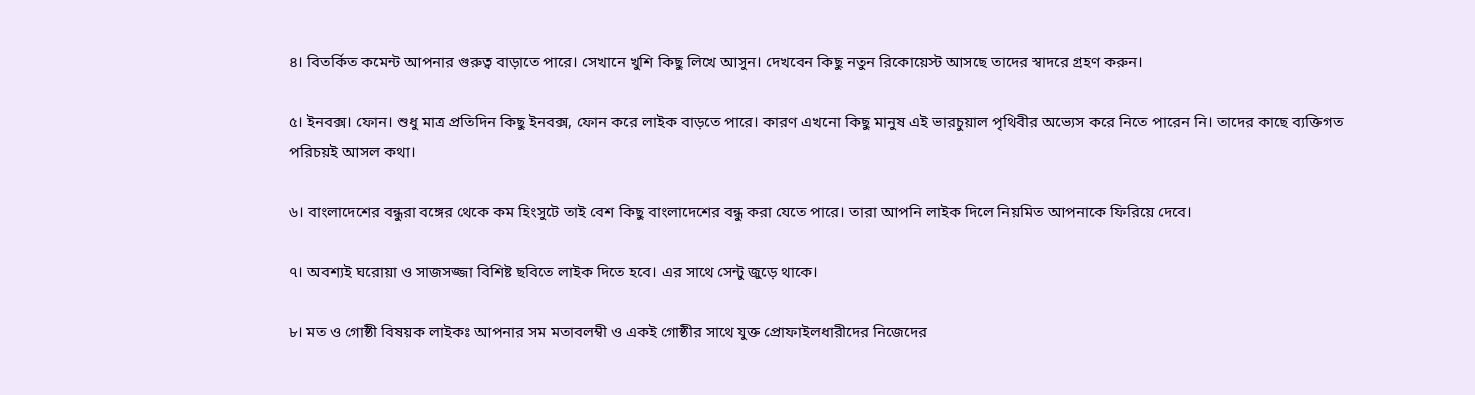৪। বিতর্কিত কমেন্ট আপনার গুরুত্ব বাড়াতে পারে। সেখানে খুশি কিছু লিখে আসুন। দেখবেন কিছু নতুন রিকোয়েস্ট আসছে তাদের স্বাদরে গ্রহণ করুন।

৫। ইনবক্স। ফোন। শুধু মাত্র প্রতিদিন কিছু ইনবক্স, ফোন করে লাইক বাড়তে পারে। কারণ এখনো কিছু মানুষ এই ভারচুয়াল পৃথিবীর অভ্যেস করে নিতে পারেন নি। তাদের কাছে ব্যক্তিগত পরিচয়ই আসল কথা।

৬। বাংলাদেশের বন্ধুরা বঙ্গের থেকে কম হিংসুটে তাই বেশ কিছু বাংলাদেশের বন্ধু করা যেতে পারে। তারা আপনি লাইক দিলে নিয়মিত আপনাকে ফিরিয়ে দেবে।

৭। অবশ্যই ঘরোয়া ও সাজসজ্জা বিশিষ্ট ছবিতে লাইক দিতে হবে। এর সাথে সেন্টু জুড়ে থাকে।

৮। মত ও গোষ্ঠী বিষয়ক লাইকঃ আপনার সম মতাবলম্বী ও একই গোষ্ঠীর সাথে যুক্ত প্রোফাইলধারীদের নিজেদের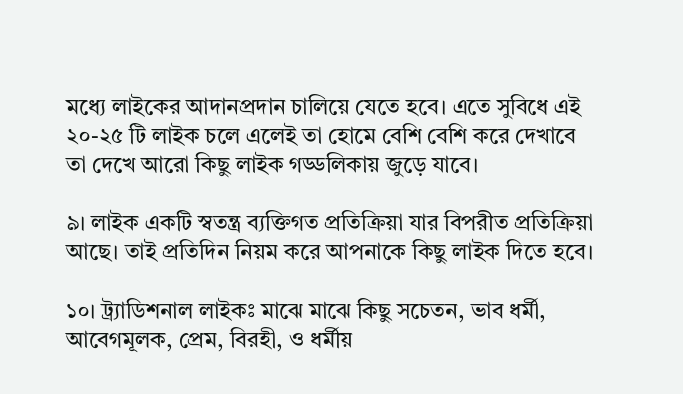মধ্যে লাইকের আদানপ্রদান চালিয়ে যেতে হবে। এতে সুবিধে এই ২০-২৫ টি লাইক চলে এলেই তা হোমে বেশি বেশি করে দেখাবে তা দেখে আরো কিছু লাইক গড্ডলিকায় জুড়ে যাবে।

৯। লাইক একটি স্বতন্ত্র ব্যক্তিগত প্রতিক্রিয়া যার বিপরীত প্রতিক্রিয়া আছে। তাই প্রতিদিন নিয়ম করে আপনাকে কিছু লাইক দিতে হবে।

১০। ট্র্যাডিশনাল লাইকঃ মাঝে মাঝে কিছু সচেতন, ভাব ধর্মী, আবেগমূলক, প্রেম, বিরহী, ও ধর্মীয়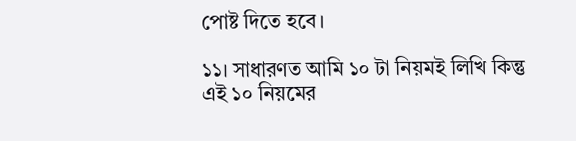পোষ্ট দিতে হবে।

১১। সাধারণত আমি ১০ টা নিয়মই লিখি কিন্তু এই ১০ নিয়মের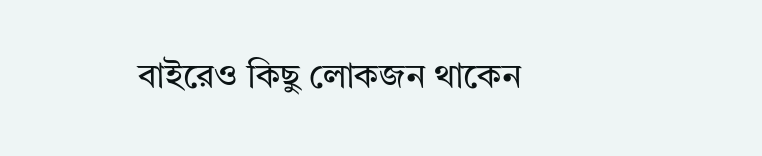বাইরেও কিছু লোকজন থাকেন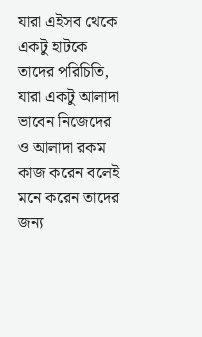যারা এইসব থেকে একটু হাটকে তাদের পরিচিতি, যারা একটু আলাদা ভাবেন নিজেদের ও আলাদা রকম কাজ করেন বলেই মনে করেন তাদের জন্য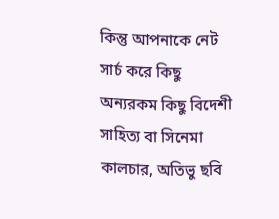কিন্তু আপনাকে নেট সার্চ করে কিছু অন্যরকম কিছু বিদেশী সাহিত্য বা সিনেমা কালচার, অতিভু ছবি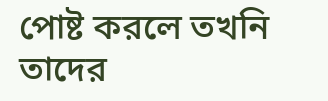পোষ্ট করলে তখনি তাদের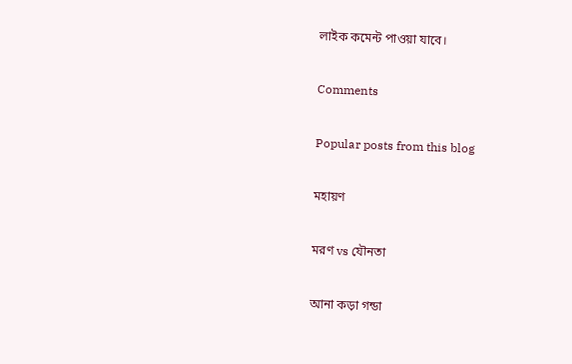লাইক কমেন্ট পাওয়া যাবে।

Comments

Popular posts from this blog

মহায়ণ

মরণ vs যৌনতা

আনা কড়া গন্ডা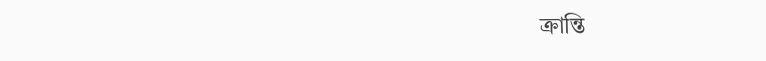ক্রান্তি